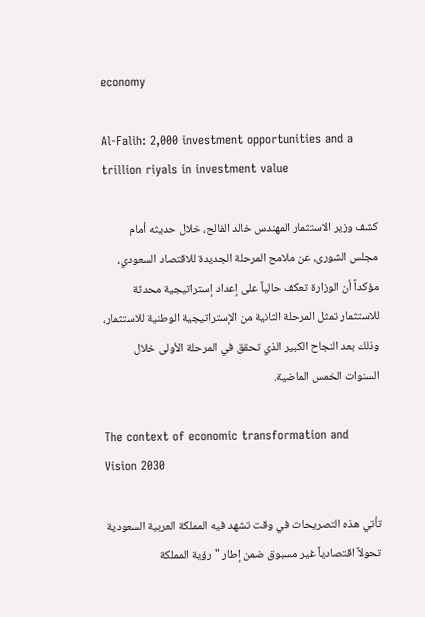economy

Al-Falih: 2,000 investment opportunities and a trillion riyals in investment value

كشف وزير الاستثمار المهندس خالد الفالح، خلال حديثه أمام مجلس الشورى، عن ملامح المرحلة الجديدة للاقتصاد السعودي، مؤكداً أن الوزارة تعكف حالياً على إعداد إستراتيجية محدثة للاستثمار تمثل المرحلة الثانية من الإستراتيجية الوطنية للاستثمار، وذلك بعد النجاح الكبير الذي تحقق في المرحلة الأولى خلال السنوات الخمس الماضية.

The context of economic transformation and Vision 2030

تأتي هذه التصريحات في وقت تشهد فيه المملكة العربية السعودية تحولاً اقتصادياً غير مسبوق ضمن إطار "رؤية المملكة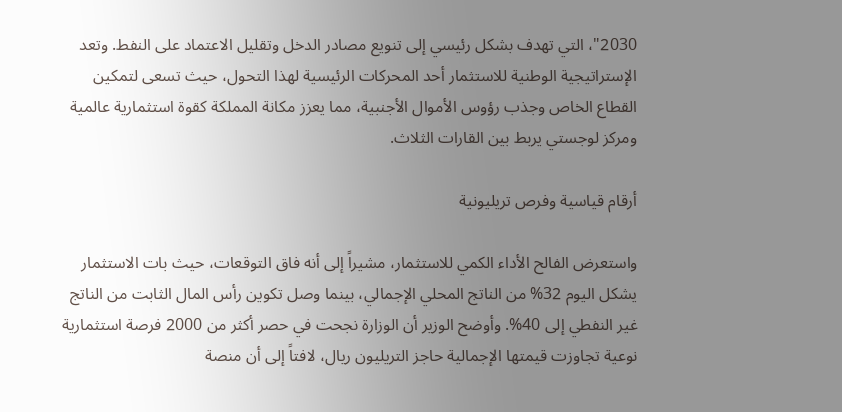2030"، التي تهدف بشكل رئيسي إلى تنويع مصادر الدخل وتقليل الاعتماد على النفط. وتعد الإستراتيجية الوطنية للاستثمار أحد المحركات الرئيسية لهذا التحول، حيث تسعى لتمكين القطاع الخاص وجذب رؤوس الأموال الأجنبية، مما يعزز مكانة المملكة كقوة استثمارية عالمية ومركز لوجستي يربط بين القارات الثلاث.

أرقام قياسية وفرص تريليونية

واستعرض الفالح الأداء الكمي للاستثمار، مشيراً إلى أنه فاق التوقعات، حيث بات الاستثمار يشكل اليوم 32% من الناتج المحلي الإجمالي، بينما وصل تكوين رأس المال الثابت من الناتج غير النفطي إلى 40%. وأوضح الوزير أن الوزارة نجحت في حصر أكثر من 2000 فرصة استثمارية نوعية تجاوزت قيمتها الإجمالية حاجز التريليون ريال، لافتاً إلى أن منصة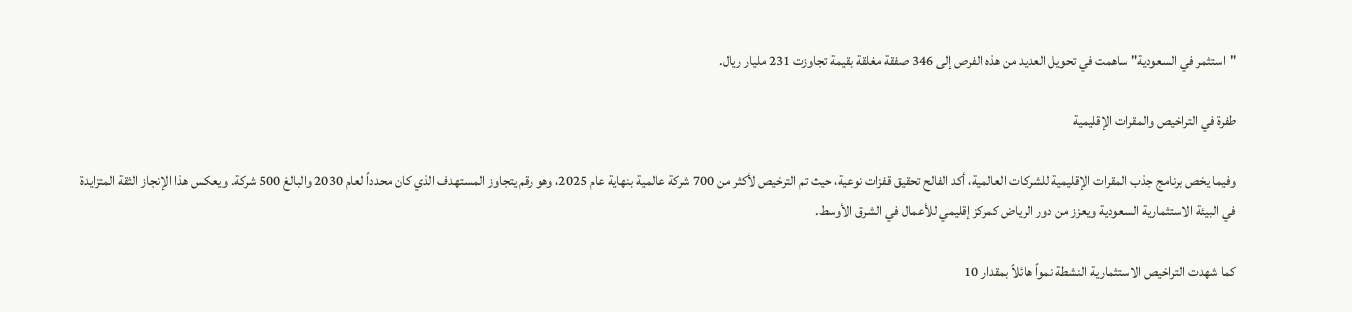"استثمر في السعودية" ساهمت في تحويل العديد من هذه الفرص إلى 346 صفقة مغلقة بقيمة تجاوزت 231 مليار ريال.

طفرة في التراخيص والمقرات الإقليمية

وفيما يخص برنامج جذب المقرات الإقليمية للشركات العالمية، أكد الفالح تحقيق قفزات نوعية، حيث تم الترخيص لأكثر من 700 شركة عالمية بنهاية عام 2025، وهو رقم يتجاوز المستهدف الذي كان محدداً لعام 2030 والبالغ 500 شركة. ويعكس هذا الإنجاز الثقة المتزايدة في البيئة الاستثمارية السعودية ويعزز من دور الرياض كمركز إقليمي للأعمال في الشرق الأوسط.

كما شهدت التراخيص الاستثمارية النشطة نمواً هائلاً بمقدار 10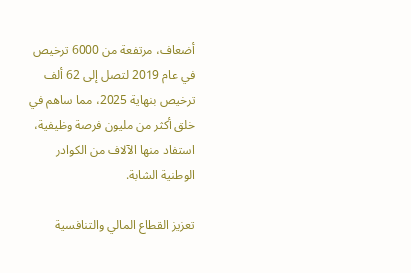أضعاف، مرتفعة من 6000 ترخيص في عام 2019 لتصل إلى 62 ألف ترخيص بنهاية 2025، مما ساهم في خلق أكثر من مليون فرصة وظيفية، استفاد منها الآلاف من الكوادر الوطنية الشابة.

تعزيز القطاع المالي والتنافسية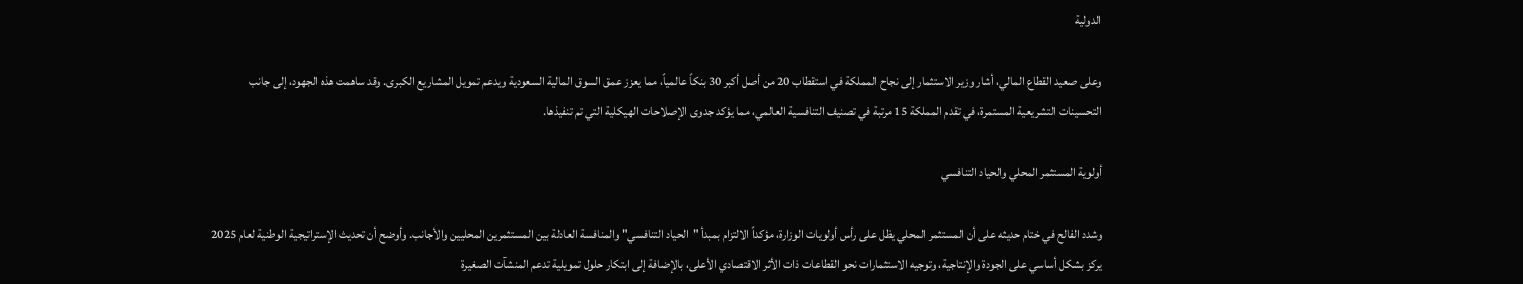الدولية

وعلى صعيد القطاع المالي، أشار وزير الاستثمار إلى نجاح المملكة في استقطاب 20 من أصل أكبر 30 بنكاً عالمياً، مما يعزز عمق السوق المالية السعودية ويدعم تمويل المشاريع الكبرى. وقد ساهمت هذه الجهود، إلى جانب التحسينات التشريعية المستمرة، في تقدم المملكة 15 مرتبة في تصنيف التنافسية العالمي، مما يؤكد جدوى الإصلاحات الهيكلية التي تم تنفيذها.

أولوية المستثمر المحلي والحياد التنافسي

وشدد الفالح في ختام حديثه على أن المستثمر المحلي يظل على رأس أولويات الوزارة، مؤكداً الالتزام بمبدأ "الحياد التنافسي" والمنافسة العادلة بين المستثمرين المحليين والأجانب. وأوضح أن تحديث الإستراتيجية الوطنية لعام 2025 يركز بشكل أساسي على الجودة والإنتاجية، وتوجيه الاستثمارات نحو القطاعات ذات الأثر الاقتصادي الأعلى، بالإضافة إلى ابتكار حلول تمويلية تدعم المنشآت الصغيرة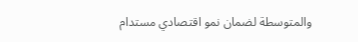والمتوسطة لضمان نمو اقتصادي مستدام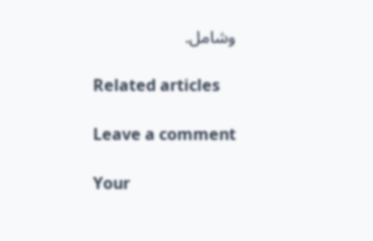وشامل.

Related articles

Leave a comment

Your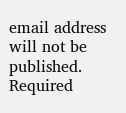email address will not be published. Required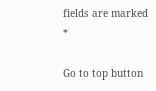fields are marked *

Go to top button